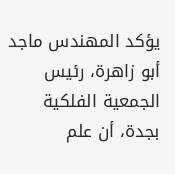يؤكد المهندس ماجد أبو زاهرة، رئيس الجمعية الفلكية بجدة، أن علم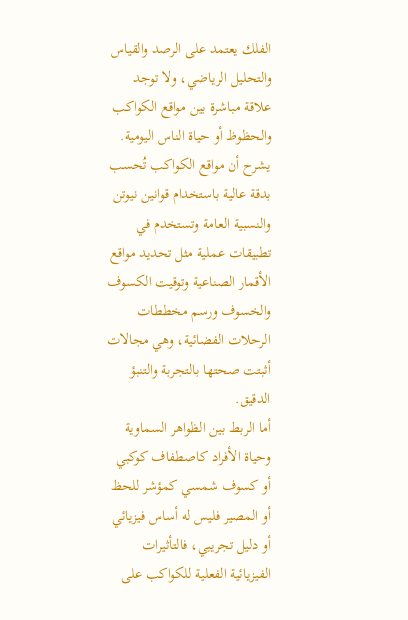الفلك يعتمد على الرصد والقياس والتحليل الرياضي، ولا توجد علاقة مباشرة بين مواقع الكواكب والحظوظ أو حياة الناس اليومية.
يشرح أن مواقع الكواكب تُحسب بدقة عالية باستخدام قوانين نيوتن والنسبية العامة وتستخدم في تطبيقات عملية مثل تحديد مواقع الأقمار الصناعية وتوقيت الكسوف والخسوف ورسم مخططات الرحلات الفضائية، وهي مجالات أثبتت صحتها بالتجربة والتنبؤ الدقيق.
أما الربط بين الظواهر السماوية وحياة الأفراد كاصطفاف كوكبي أو كسوف شمسي كمؤشر للحظ أو المصير فليس له أساس فيزيائي أو دليل تجريبي، فالتأثيرات الفيزيائية الفعلية للكواكب على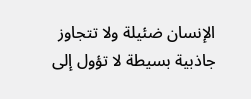الإنسان ضئيلة ولا تتجاوز جاذبية بسيطة لا تؤول إلى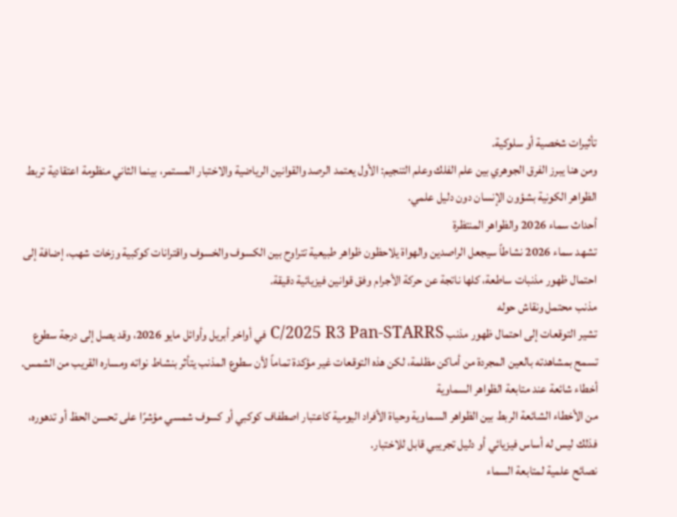تأثيرات شخصية أو سلوكية.
ومن هنا يبرز الفرق الجوهري بين علم الفلك وعلم التنجيم: الأول يعتمد الرصد والقوانين الرياضية والاختبار المستمر، بينما الثاني منظومة اعتقادية تربط الظواهر الكونية بشؤون الإنسان دون دليل علمي.
أحداث سماء 2026 والظواهر المنتظرة
تشهد سماء 2026 نشاطاً سيجعل الراصدين والهواة يلاحظون ظواهر طبيعية تتراوح بين الكسوف والخسوف واقترانات كوكبية وزخات شهب، إضافة إلى احتمال ظهور مذنبات ساطعة، كلها ناتجة عن حركة الأجرام وفق قوانين فيزيائية دقيقة.
مذنب محتمل ونقاش حوله
تشير التوقعات إلى احتمال ظهور مذنب C/2025 R3 Pan-STARRS في أواخر أبريل وأوائل مايو 2026، وقد يصل إلى درجة سطوع تسمح بمشاهدته بالعين المجردة من أماكن مظلمة، لكن هذه التوقعات غير مؤكدة تماماً لأن سطوع المذنب يتأثر بنشاط نواته ومساره القريب من الشمس.
أخطاء شائعة عند متابعة الظواهر السماوية
من الأخطاء الشائعة الربط بين الظواهر السماوية وحياة الأفراد اليومية كاعتبار اصطفاف كوكبي أو كسوف شمسي مؤشرًا على تحسن الحظ أو تدهوره، فذلك ليس له أساس فيزيائي أو دليل تجريبي قابل للاختبار.
نصائح علمية لمتابعة السماء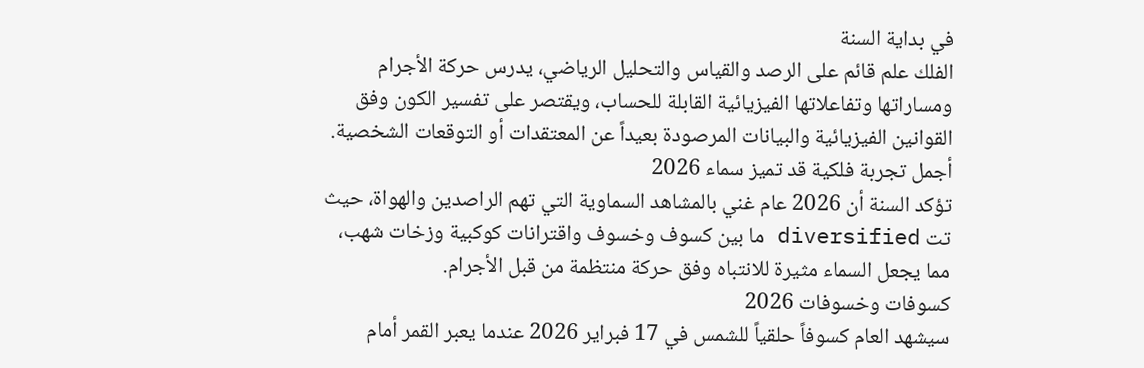في بداية السنة
الفلك علم قائم على الرصد والقياس والتحليل الرياضي، يدرس حركة الأجرام ومساراتها وتفاعلاتها الفيزيائية القابلة للحساب، ويقتصر على تفسير الكون وفق القوانين الفيزيائية والبيانات المرصودة بعيداً عن المعتقدات أو التوقعات الشخصية.
أجمل تجربة فلكية قد تميز سماء 2026
تؤكد السنة أن 2026 عام غني بالمشاهد السماوية التي تهم الراصدين والهواة، حيث تت diversified ما بين كسوف وخسوف واقترانات كوكبية وزخات شهب، مما يجعل السماء مثيرة للانتباه وفق حركة منتظمة من قبل الأجرام.
كسوفات وخسوفات 2026
سيشهد العام كسوفاً حلقياً للشمس في 17 فبراير 2026 عندما يعبر القمر أمام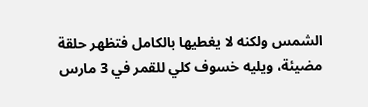الشمس ولكنه لا يغطيها بالكامل فتظهر حلقة مضيئة، ويليه خسوف كلي للقمر في 3 مارس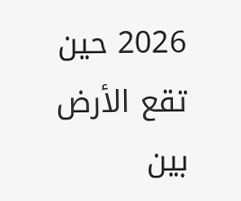2026 حين تقع الأرض بين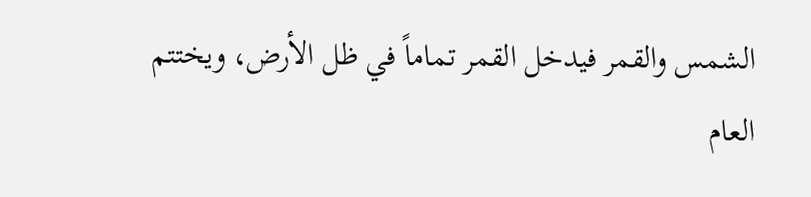الشمس والقمر فيدخل القمر تماماً في ظل الأرض، ويختتم العام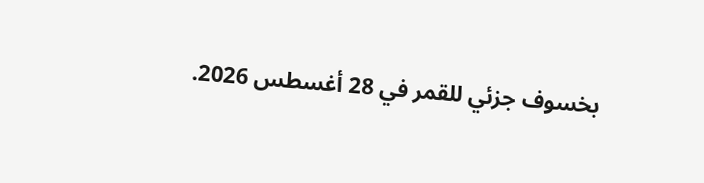بخسوف جزئي للقمر في 28 أغسطس 2026.